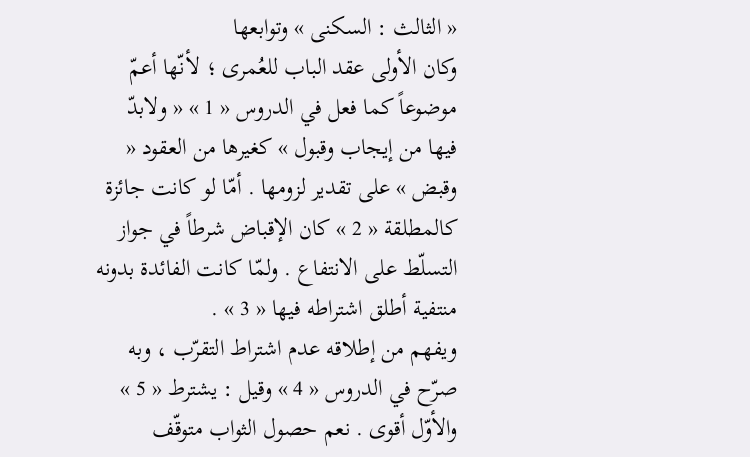« الثالث : السكنى » وتوابعها
وكان الأولى عقد الباب للعُمرى ؛ لأنّها أعمّ موضوعاً كما فعل في الدروس « 1 » « ولابدّ فيها من إيجاب وقبول » كغيرها من العقود « وقبض » على تقدير لزومها . أمّا لو كانت جائزة كالمطلقة « 2 » كان الإقباض شرطاً في جواز التسلّط على الانتفاع . ولمّا كانت الفائدة بدونه منتفية أطلق اشتراطه فيها « 3 » .
ويفهم من إطلاقه عدم اشتراط التقرّب ، وبه صرّح في الدروس « 4 » وقيل : يشترط « 5 » والأوّل أقوى . نعم حصول الثواب متوقّف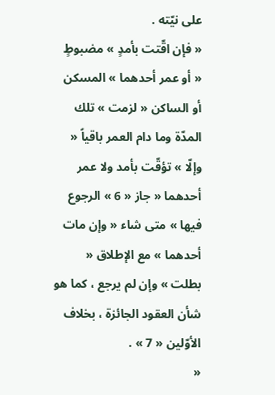على نيّته .
« فإن اقّتت بأمدٍ » مضبوطٍ « أو عمر أحدهما » المسكن أو الساكن « لزمت » تلك المدّة وما دام العمر باقياً « وإلّا » تؤقّت بأمد ولا عمر أحدهما « جاز « 6 » الرجوع فيها » متى شاء « وإن مات أحدهما » مع الإطلاق « بطلت » وإن لم يرجع ، كما هو شأن العقود الجائزة ، بخلاف الأوّلين « 7 » .
«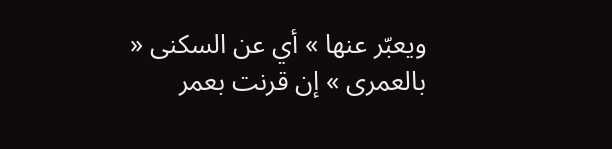ويعبّر عنها » أي عن السكنى « بالعمرى » إن قرنت بعمر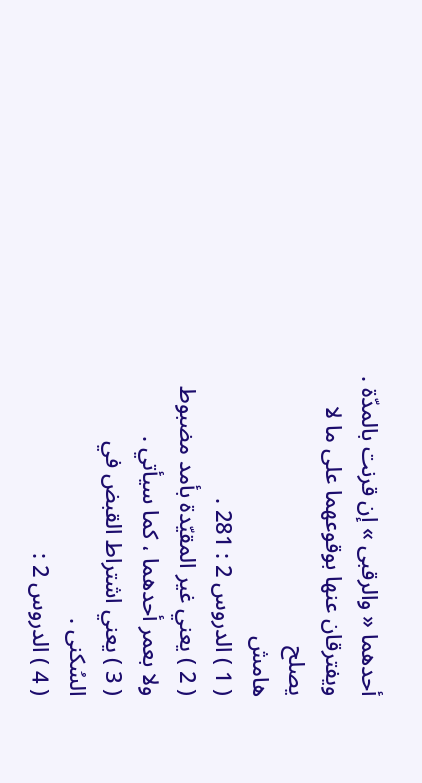أحدهما « والرقبى » إن قرنت بالمدّة . ويفترقان عنها بوقوعهما على ما لا يصلح
هامش
( 1 ) الدروس 2 : 281 .
( 2 ) يعني غير المقيّدة بأمد مضبوط ولا بعمر أحدهما ، كما سيأتي .
( 3 ) يعني اشتراط القبض في السُكنى .
( 4 ) الدروس 2 :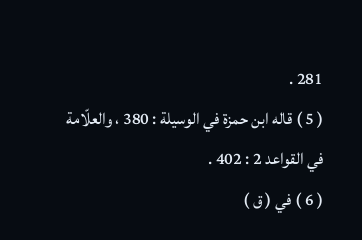281 .
( 5 ) قاله ابن حمزة في الوسيلة : 380 ، والعلّامة في القواعد 2 : 402 .
( 6 ) في ( ق )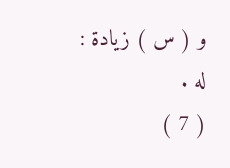و ( س ) زيادة : له .
( 7 )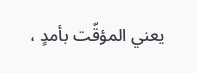يعني المؤقّت بأمدٍ ،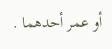أو عمر أحدهما .